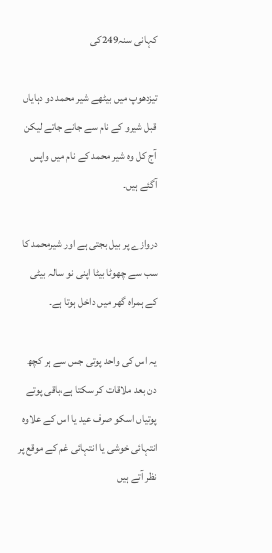کہانی سنہ249کی

تیزدھوپ میں بیٹھے شیر محمد دو دہایاں قبل شیرو کے نام سے جانے جاتے لیکن آج کل وہ شیر محمد کے نام میں واپس آگئے ہیں۔

دروازے پر بیل بجتی ہے اور شیرمحمد کا سب سے چھوٹا بیٹا اپنی نو سالہ بیٹی کے ہمراہ گھر میں داخل ہوتا ہے۔

یہ اس کی واحد پوتی جس سے ہر کچھ دن بعد ملاقات کر سکتا ہے،باقی پوتے پوتیاں اسکو صرف عید یا اس کے علاوہ انتہائی خوشی یا انتہائی غم کے موقع پر نظر آتے ہیں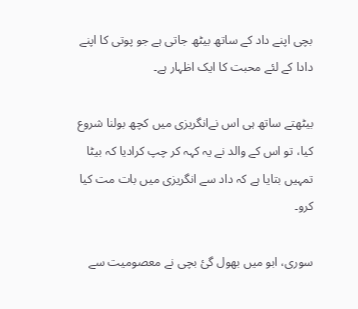بچی اپنے داد کے ساتھ بیٹھ جاتی ہے جو پوتی کا اپنے دادا کے لئے محبت کا ایک اظہار ہے۔

بیٹھتے ساتھ ہی اس نےانگریزی میں کچھ بولنا شروع کیا، تو اس کے والد نے یہ کہہ کر چپ کرادیا کہ بیٹا تمہیں بتایا ہے کہ داد سے انگریزی میں بات مت کیا کرو۔

سوری، ابو میں بھول گئ بچی نے معصومیت سے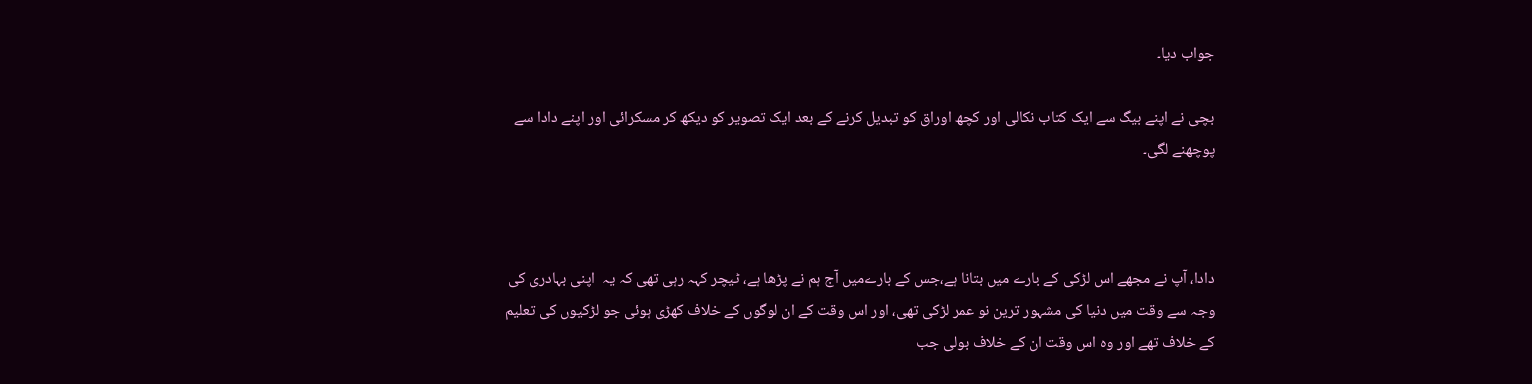جواب دیا۔

بچی نے اپنے بیگ سے ایک کتاب نکالی اور کچھ اوراق کو تبدیل کرنے کے بعد ایک تصویر کو دیکھ کر مسکرائی اور اپنے دادا سے پوچھنے لگی۔



دادا، آپ نے مجھے اس لڑکی کے بارے میں بتانا ہے،جس کے بارےمیں آج ہم نے پڑھا ہے، ٹیچر کہہ رہی تھی کہ یہ  اپنی بہادری کی وجہ سے وقت میں دنیا کی مشہور ترین نو عمر لڑکی تھی، اور اس وقت کے ان لوگوں کے خلاف کھڑی ہوئی جو لڑکیوں کی تعلیم کے خلاف تھے اور وہ اس وقت ان کے خلاف بولی جب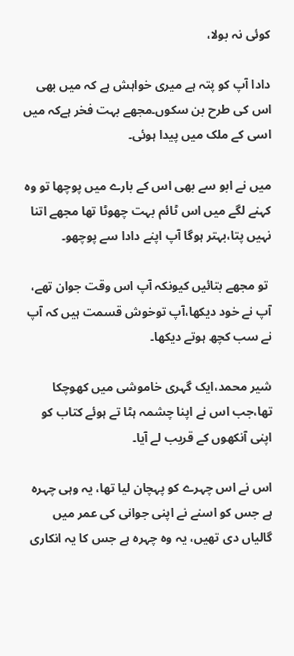کوئی نہ بولا،

دادا آپ کو پتہ ہے میری خواہش ہے کہ میں بھی اس کی طرح بن سکوں۔مجھے بہت فخر ہےکہ میں اسی کے ملک میں پیدا ہوئی۔

میں نے ابو سے بھی اس کے بارے میں پوچھا تو وہ کہنے لگے میں اس ٹائم بہت چھوٹا تھا مجھے اتنا نہیں پتا،بہتر ہوگا آپ اپنے دادا سے پوچھو۔

 تو مجھے بتائیں کیونکہ آپ اس وقت جوان تھے، آپ نے خود دیکھا،آپ توخوش قسمت ہیں کہ آپ نے سب کچھ ہوتے دیکھا۔

شیر محمد،ایک گہری خاموشی میں کھوچکا تھا،جب اس نے اپنا چشمہ ہٹا تے ہوئے کتاب کو اپنی آنکھوں کے قریب لے آیا۔

اس نے اس چہرے کو پہچان لیا تھا، یہ وہی چہرہ ہے جس کو اسنے نے اپنی جوانی کی عمر میں گالیاں دی تھیں، یہ وہ چہرہ ہے جس کا یہ انکاری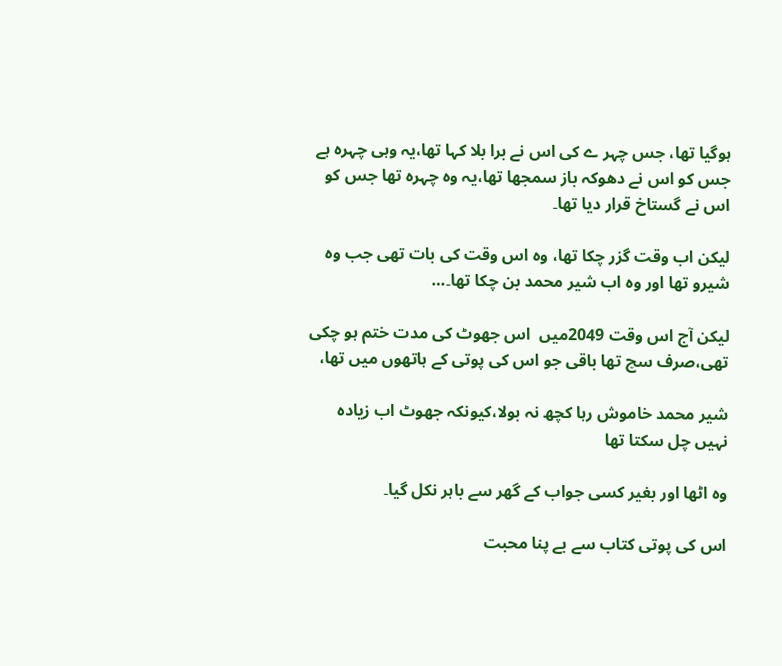ہوگیا تھا، جس چہر ے کی اس نے برا بلا کہا تھا،یہ وہی چہرہ ہے جس کو اس نے دھوکہ باز سمجھا تھا،یہ وہ چہرہ تھا جس کو اس نے گستاخ قرار دیا تھا۔

لیکن اب وقت گزر چکا تھا، وہ اس وقت کی بات تھی جب وہ شیرو تھا اور وہ اب شیر محمد بن چکا تھا۔…

لیکن آج اس وقت 2049میں  اس جھوٹ کی مدت ختم ہو چکی تھی،صرف سچ تھا باقی جو اس کی پوتی کے ہاتھوں میں تھا،

شیر محمد خاموش رہا کچھ نہ بولا،کیونکہ جھوٹ اب زیادہ نہیں چل سکتا تھا

وہ اٹھا اور بغیر کسی جواب کے گھر سے باہر نکل گیا۔

اس کی پوتی کتاب سے بے پنا محبت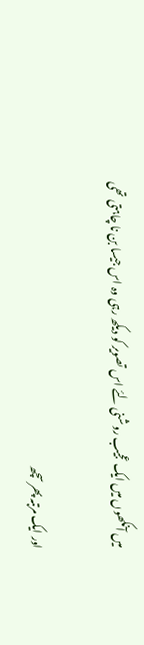میں آنکھوں میں ایک عجیب روشنی لئے اس تصویر کو دیکھ رہی وہ اس جیسا بن نا چاہتی تھی

اور ایک مرتبہ پھر سچھ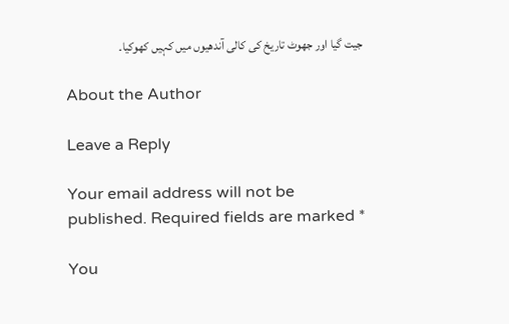جیت گیا اور جھوٹ تاریخ کی کالی آندھیوں میں کہیں کھوکیا۔

About the Author

Leave a Reply

Your email address will not be published. Required fields are marked *

You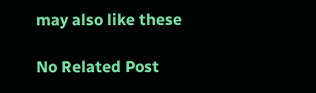may also like these

No Related Post